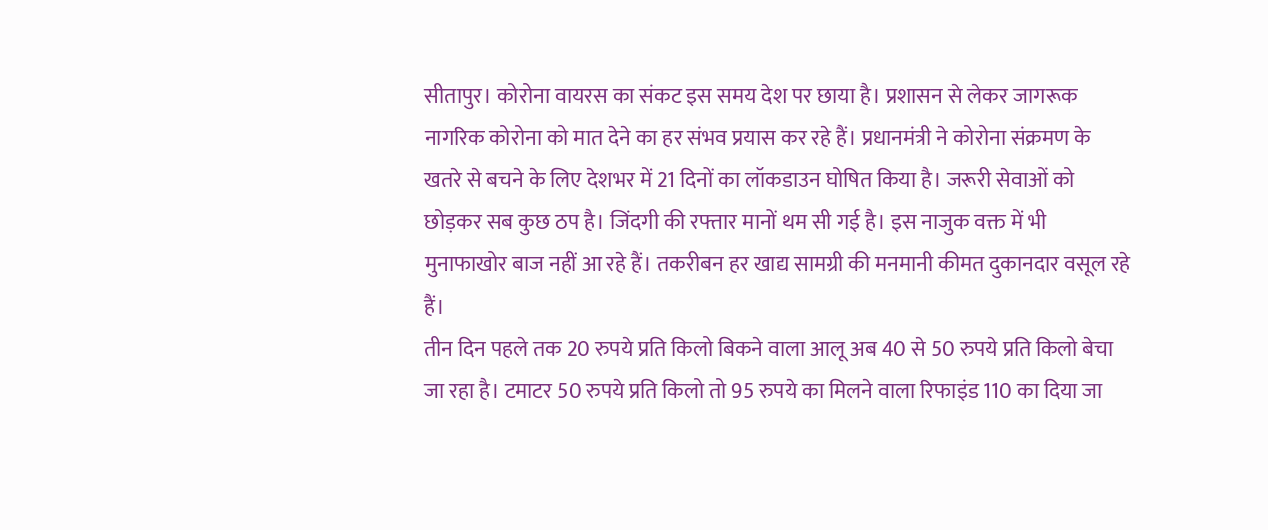सीतापुर। कोरोना वायरस का संकट इस समय देश पर छाया है। प्रशासन से लेकर जागरूक नागरिक कोरोना को मात देने का हर संभव प्रयास कर रहे हैं। प्रधानमंत्री ने कोरोना संक्रमण के खतरे से बचने के लिए देशभर में 21 दिनों का लॉकडाउन घोषित किया है। जरूरी सेवाओं को छोड़कर सब कुछ ठप है। जिंदगी की रफ्तार मानों थम सी गई है। इस नाजुक वक्त में भी मुनाफाखोर बाज नहीं आ रहे हैं। तकरीबन हर खाद्य सामग्री की मनमानी कीमत दुकानदार वसूल रहे हैं।
तीन दिन पहले तक 20 रुपये प्रति किलो बिकने वाला आलू अब 40 से 50 रुपये प्रति किलो बेचा जा रहा है। टमाटर 50 रुपये प्रति किलो तो 95 रुपये का मिलने वाला रिफाइंड 110 का दिया जा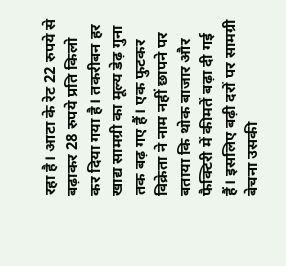रहा है। आटा के रेट 22 रुपये से बढ़ाकर 28 रुपये प्रति किलो कर दिया गया है। तकरीबन हर खाद्य सामग्री का मूल्य डेढ़ गुना तक बढ़ गए हैं। एक फुटकर विक्रेता ने नाम नहीं छापने पर बताया कि थोक बाजार और फैक्टिरी में कीमतें बढ़ा दी गई हैं। इसलिए बढ़ी दरों पर सामग्री बेचना उसकी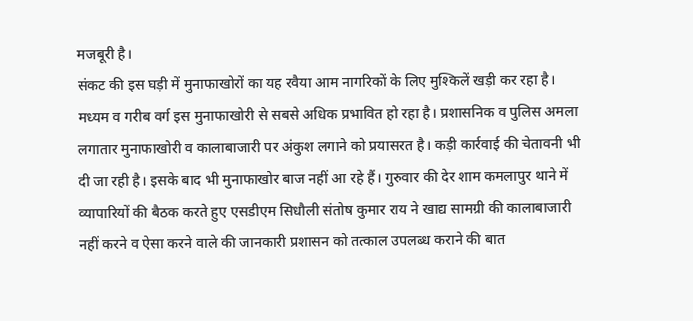मजबूरी है।
संकट की इस घड़ी में मुनाफाखोरों का यह रवैया आम नागरिकों के लिए मुश्किलें खड़ी कर रहा है। मध्यम व गरीब वर्ग इस मुनाफाखोरी से सबसे अधिक प्रभावित हो रहा है। प्रशासनिक व पुलिस अमला लगातार मुनाफाखोरी व कालाबाजारी पर अंकुश लगाने को प्रयासरत है। कड़ी कार्रवाई की चेतावनी भी दी जा रही है। इसके बाद भी मुनाफाखोर बाज नहीं आ रहे हैं। गुरुवार की देर शाम कमलापुर थाने में व्यापारियों की बैठक करते हुए एसडीएम सिधौली संतोष कुमार राय ने खाद्य सामग्री की कालाबाजारी नहीं करने व ऐसा करने वाले की जानकारी प्रशासन को तत्काल उपलब्ध कराने की बात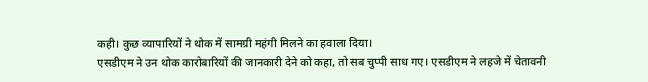कही। कुछ व्यापारियों ने थोक में सामग्री महंगी मिलने का हवाला दिया।
एसडीएम ने उन थोक कारोबारियों की जानकारी देने को कहा, तो सब चुप्पी साध गए। एसडीएम ने लहजे में चेतावनी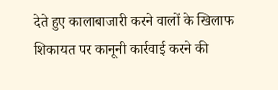देते हुए कालाबाजारी करने वालों के खिलाफ शिकायत पर कानूनी कार्रवाई करने की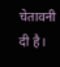चेतावनी दी है।